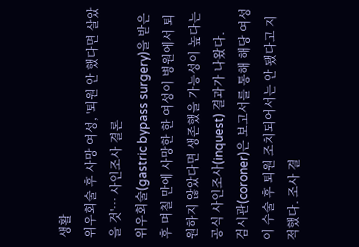생활
위우회술 후 사망 여성, '퇴원 안 했다면 살았을 것'… 사인조사 결론
위우회술(gastric bypass surgery)을 받은 후 며칠 만에 사망한 한 여성이 병원에서 퇴원하지 않았다면 생존했을 가능성이 높다는 공식 사인조사(inquest) 결과가 나왔다.
검시관(coroner)은 보고서를 통해 해당 여성이 수술 후 퇴원 조치되어서는 안 됐다고 지적했다. 조사 결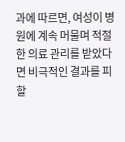과에 따르면, 여성이 병원에 계속 머물며 적절한 의료 관리를 받았다면 비극적인 결과를 피할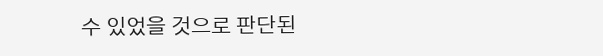수 있었을 것으로 판단된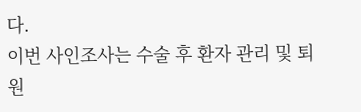다.
이번 사인조사는 수술 후 환자 관리 및 퇴원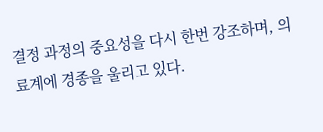결정 과정의 중요성을 다시 한번 강조하며, 의료계에 경종을 울리고 있다.